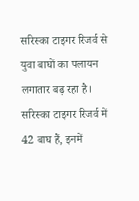सरिस्का टाइगर रिजर्व से युवा बाघों का पलायन लगातार बढ़ रहा है। सरिस्का टाइगर रिजर्व में 42 बाघ हैं, इनमें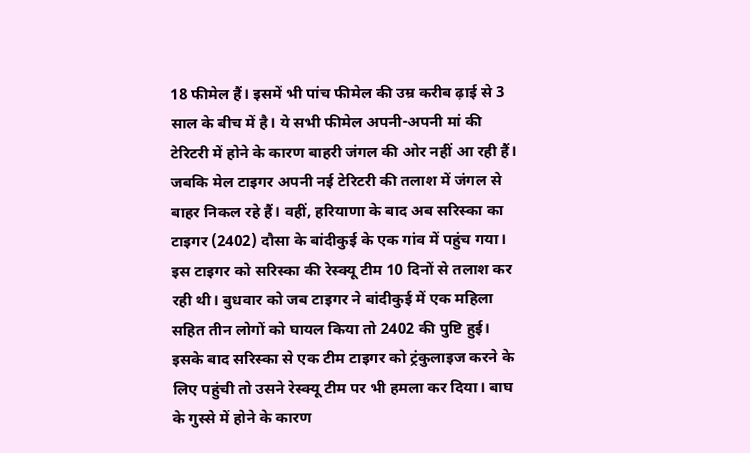18 फीमेल हैं। इसमें भी पांच फीमेल की उम्र करीब ढ़ाई से 3 साल के बीच में है। ये सभी फीमेल अपनी-अपनी मां की टेरिटरी में होने के कारण बाहरी जंगल की ओर नहीं आ रही हैं। जबकि मेल टाइगर अपनी नई टेरिटरी की तलाश में जंगल से बाहर निकल रहे हैं। वहीं, हरियाणा के बाद अब सरिस्का का टाइगर (2402) दौसा के बांदीकुई के एक गांव में पहुंच गया। इस टाइगर को सरिस्का की रेस्क्यू टीम 10 दिनों से तलाश कर रही थी। बुधवार को जब टाइगर ने बांदीकुई में एक महिला सहित तीन लोगों को घायल किया तो 2402 की पुष्टि हुई। इसके बाद सरिस्का से एक टीम टाइगर को ट्रंकुलाइज करने के लिए पहुंची तो उसने रेस्क्यू टीम पर भी हमला कर दिया। बाघ के गुस्से में होने के कारण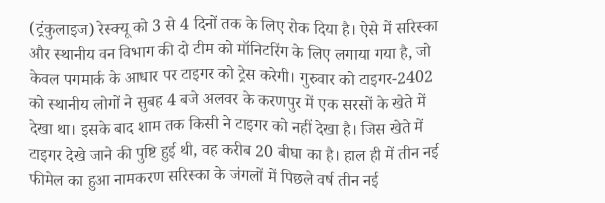(ट्रंकुलाइज) रेस्क्यू को 3 से 4 दिनों तक के लिए रोक दिया है। ऐसे में सरिस्का और स्थानीय वन विभाग की दो टीम को मॉनिटरिंग के लिए लगाया गया है, जो केवल पगमार्क के आधार पर टाइगर को ट्रेस करेगी। गुरुवार को टाइगर-2402 को स्थानीय लोगों ने सुबह 4 बजे अलवर के करणपुर में एक सरसों के खेते में देखा था। इसके बाद शाम तक किसी ने टाइगर को नहीं देखा है। जिस खेते में टाइगर देखे जाने की पुष्टि हुई थी, वह करीब 20 बीघा का है। हाल ही में तीन नई फीमेल का हुआ नामकरण सरिस्का के जंगलों में पिछले वर्ष तीन नई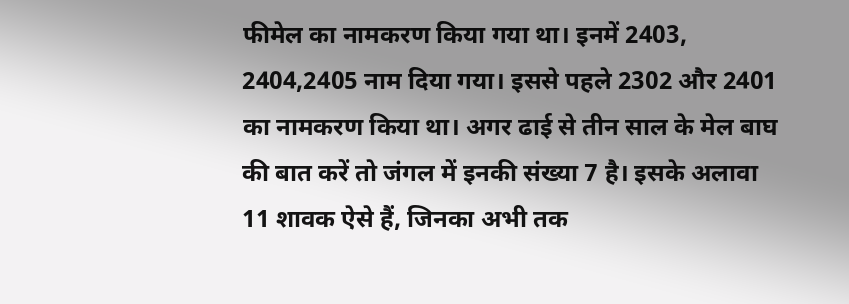फीमेल का नामकरण किया गया था। इनमें 2403, 2404,2405 नाम दिया गया। इससे पहले 2302 और 2401 का नामकरण किया था। अगर ढाई से तीन साल के मेल बाघ की बात करें तो जंगल में इनकी संख्या 7 है। इसके अलावा 11 शावक ऐसे हैं, जिनका अभी तक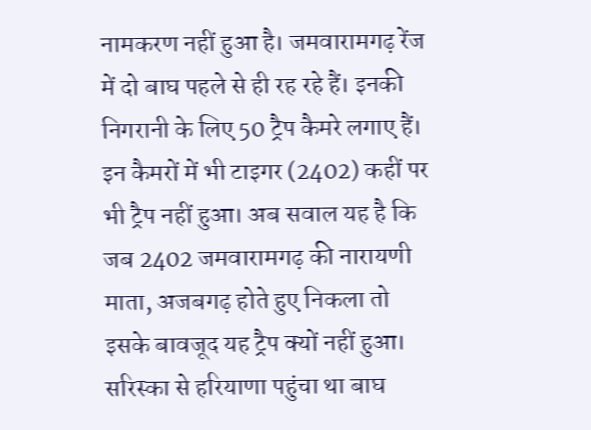नामकरण नहीं हुआ है। जमवारामगढ़ रेंज में दो बाघ पहले से ही रह रहे हैं। इनकी निगरानी के लिए 50 ट्रैप कैमरे लगाए हैं। इन कैमरों में भी टाइगर (2402) कहीं पर भी ट्रैप नहीं हुआ। अब सवाल यह है कि जब 2402 जमवारामगढ़ की नारायणी माता, अजबगढ़ होते हुए निकला तो इसके बावजूद यह ट्रैप क्यों नहीं हुआ। सरिस्का से हरियाणा पहुंचा था बाघ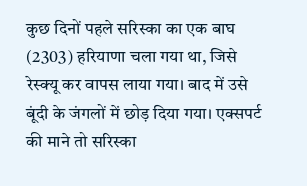कुछ दिनों पहले सरिस्का का एक बाघ (2303) हरियाणा चला गया था, जिसे रेस्क्यू कर वापस लाया गया। बाद में उसे बूंदी के जंगलों में छोड़ दिया गया। एक्सपर्ट की माने तो सरिस्का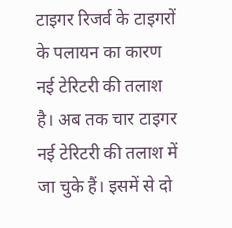टाइगर रिजर्व के टाइगरों के पलायन का कारण नई टेरिटरी की तलाश है। अब तक चार टाइगर नई टेरिटरी की तलाश में जा चुके हैं। इसमें से दो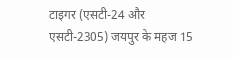टाइगर (एसटी-24 और एसटी-2305) जयपुर के महज 15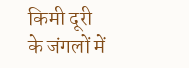किमी दूरी के जंगलों में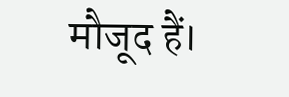मौजूद हैं।